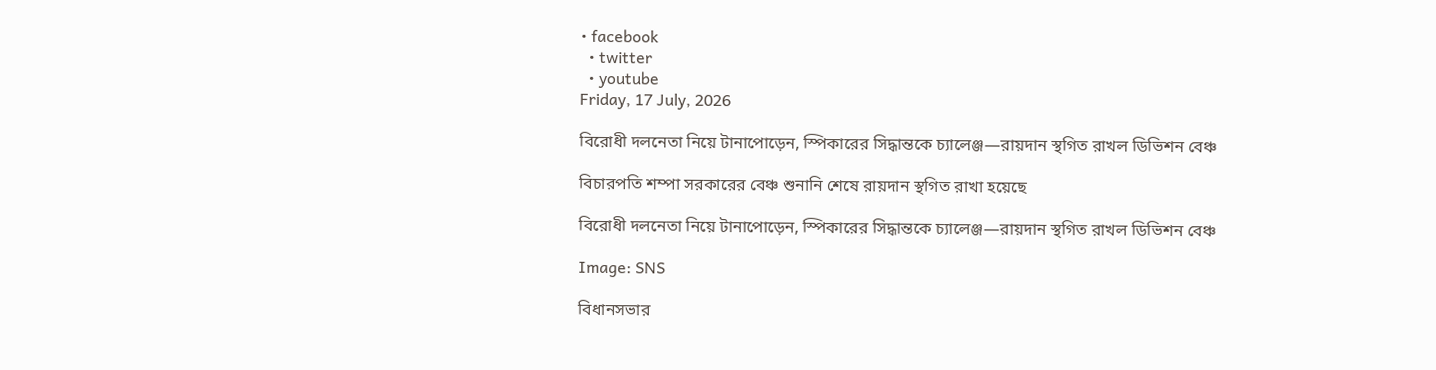• facebook
  • twitter
  • youtube
Friday, 17 July, 2026

বিরোধী দলনেতা নিয়ে টানাপোড়েন, স্পিকারের সিদ্ধান্তকে চ্যালেঞ্জ—রায়দান স্থগিত রাখল ডিভিশন বেঞ্চ

বিচারপতি শম্পা সরকারের বেঞ্চ শুনানি শেষে রায়দান স্থগিত রাখা হয়েছে

বিরোধী দলনেতা নিয়ে টানাপোড়েন, স্পিকারের সিদ্ধান্তকে চ্যালেঞ্জ—রায়দান স্থগিত রাখল ডিভিশন বেঞ্চ

Image: SNS

বিধানসভার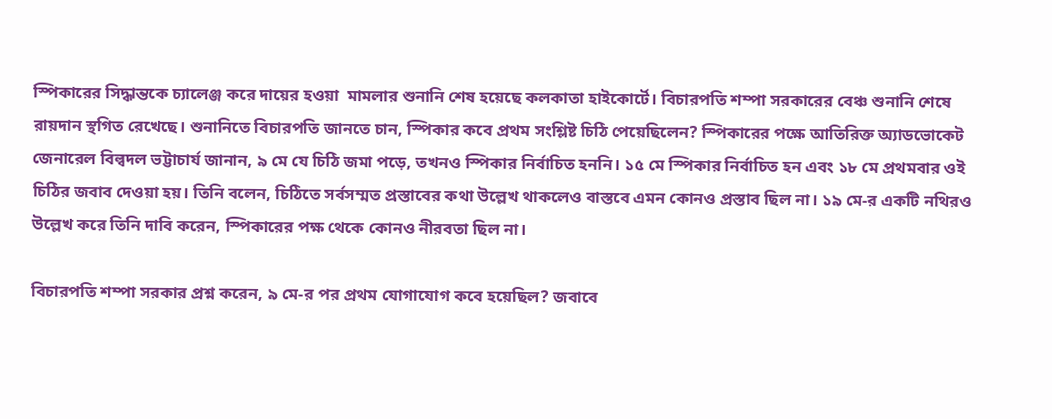স্পিকারের সিদ্ধান্তকে চ্যালেঞ্জ করে দায়ের হওয়া  মামলার শুনানি শেষ হয়েছে কলকাতা হাইকোর্টে। বিচারপতি শম্পা সরকারের বেঞ্চ শুনানি শেষে রায়দান স্থগিত রেখেছে। শুনানিতে বিচারপতি জানতে চান, স্পিকার কবে প্রথম সংশ্লিষ্ট চিঠি পেয়েছিলেন? স্পিকারের পক্ষে আতিরিক্ত অ্যাডভোকেট জেনারেল বিল্বদল ভট্টাচার্য জানান, ৯ মে যে চিঠি জমা পড়ে, তখনও স্পিকার নির্বাচিত হননি। ১৫ মে স্পিকার নির্বাচিত হন এবং ১৮ মে প্রথমবার ওই চিঠির জবাব দেওয়া হয়। তিনি বলেন, চিঠিতে সর্বসম্মত প্রস্তাবের কথা উল্লেখ থাকলেও বাস্তবে এমন কোনও প্রস্তাব ছিল না। ১৯ মে-র একটি নথিরও উল্লেখ করে তিনি দাবি করেন, স্পিকারের পক্ষ থেকে কোনও নীরবতা ছিল না।

বিচারপতি শম্পা সরকার প্রশ্ন করেন, ৯ মে-র পর প্রথম যোগাযোগ কবে হয়েছিল? জবাবে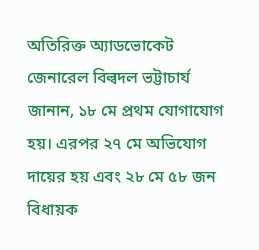অতিরিক্ত অ্যাডভোকেট জেনারেল বিল্বদল ভট্টাচার্য জানান, ১৮ মে প্রথম যোগাযোগ হয়। এরপর ২৭ মে অভিযোগ দায়ের হয় এবং ২৮ মে ৫৮ জন বিধায়ক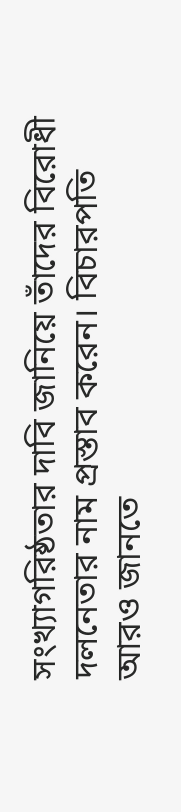সংখ্যাগরিষ্ঠতার দাবি জানিয়ে তাঁদের বিরোধী দলনেতার নাম প্রস্তাব করেন। বিচারপতি আরও জানতে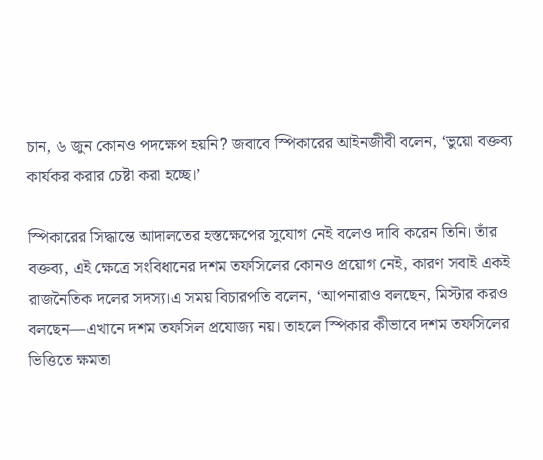চান, ৬ জুন কোনও পদক্ষেপ হয়নি? জবাবে স্পিকারের আইনজীবী বলেন, ‘ভুয়ো বক্তব্য কার্যকর করার চেষ্টা করা হচ্ছে।’

স্পিকারের সিদ্ধান্তে আদালতের হস্তক্ষেপের সুযোগ নেই বলেও দাবি করেন তিনি। তাঁর বক্তব্য, এই ক্ষেত্রে সংবিধানের দশম তফসিলের কোনও প্রয়োগ নেই, কারণ সবাই একই রাজনৈতিক দলের সদস্য।এ সময় বিচারপতি বলেন, ‘আপনারাও বলছেন, মিস্টার করও বলছেন—এখানে দশম তফসিল প্রযোজ্য নয়। তাহলে স্পিকার কীভাবে দশম তফসিলের ভিত্তিতে ক্ষমতা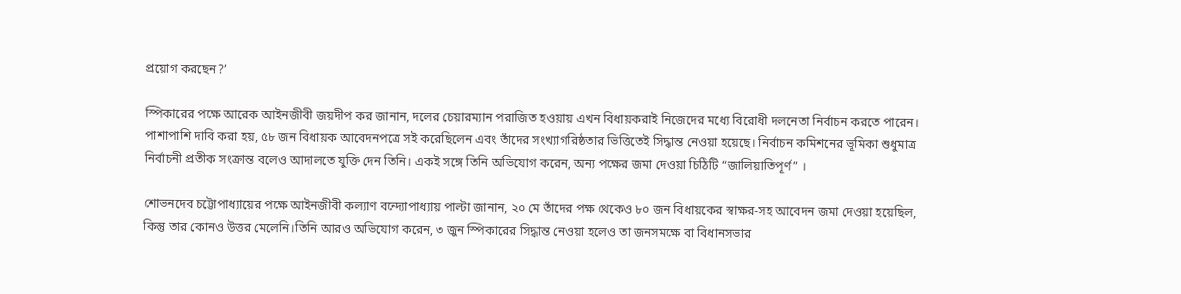প্রয়োগ করছেন?’

স্পিকারের পক্ষে আরেক আইনজীবী জয়দীপ কর জানান, দলের চেয়ারম্যান পরাজিত হওয়ায় এখন বিধায়করাই নিজেদের মধ্যে বিরোধী দলনেতা নির্বাচন করতে পারেন। পাশাপাশি দাবি করা হয়, ৫৮ জন বিধায়ক আবেদনপত্রে সই করেছিলেন এবং তাঁদের সংখ্যাগরিষ্ঠতার ভিত্তিতেই সিদ্ধান্ত নেওয়া হয়েছে। নির্বাচন কমিশনের ভূমিকা শুধুমাত্র নির্বাচনী প্রতীক সংক্রান্ত বলেও আদালতে যুক্তি দেন তিনি। একই সঙ্গে তিনি অভিযোগ করেন, অন্য পক্ষের জমা দেওয়া চিঠিটি “জালিয়াতিপূর্ণ” ।

শোভনদেব চট্টোপাধ্যায়ের পক্ষে আইনজীবী কল্যাণ বন্দ্যোপাধ্যায় পাল্টা জানান, ২০ মে তাঁদের পক্ষ থেকেও ৮০ জন বিধায়কের স্বাক্ষর-সহ আবেদন জমা দেওয়া হয়েছিল, কিন্তু তার কোনও উত্তর মেলেনি।তিনি আরও অভিযোগ করেন, ৩ জুন স্পিকারের সিদ্ধান্ত নেওয়া হলেও তা জনসমক্ষে বা বিধানসভার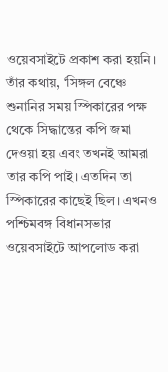ওয়েবসাইটে প্রকাশ করা হয়নি। তাঁর কথায়, ‘সিঙ্গল বেঞ্চে শুনানির সময় স্পিকারের পক্ষ থেকে সিদ্ধান্তের কপি জমা দেওয়া হয় এবং তখনই আমরা তার কপি পাই। এতদিন তা স্পিকারের কাছেই ছিল। এখনও পশ্চিমবঙ্গ বিধানসভার ওয়েবসাইটে আপলোড করা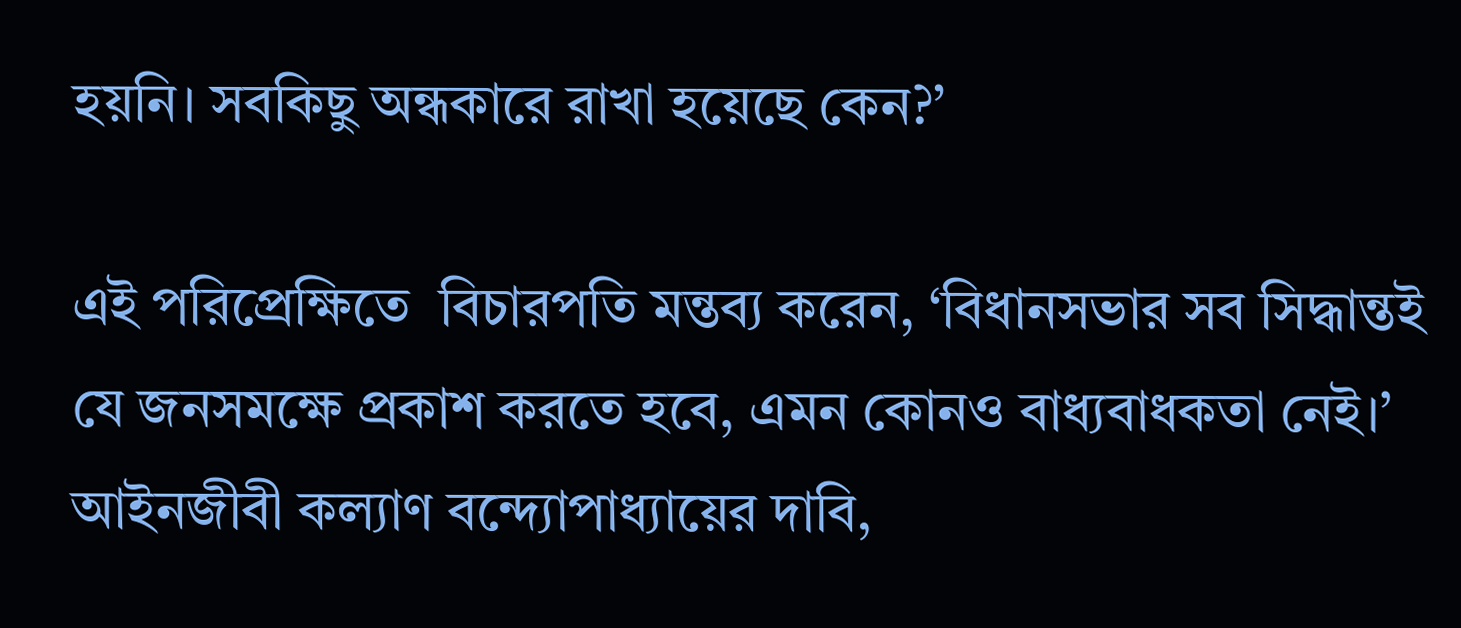হয়নি। সবকিছু অন্ধকারে রাখা হয়েছে কেন?’

এই পরিপ্রেক্ষিতে  বিচারপতি মন্তব্য করেন, ‘বিধানসভার সব সিদ্ধান্তই যে জনসমক্ষে প্রকাশ করতে হবে, এমন কোনও বাধ্যবাধকতা নেই।’ আইনজীবী কল্যাণ বন্দ্যোপাধ্যায়ের দাবি,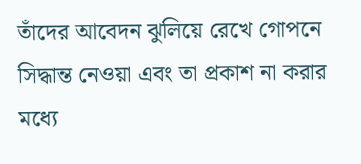তাঁদের আবেদন ঝুলিয়ে রেখে গোপনে সিদ্ধান্ত নেওয়া এবং তা প্রকাশ না করার মধ্যে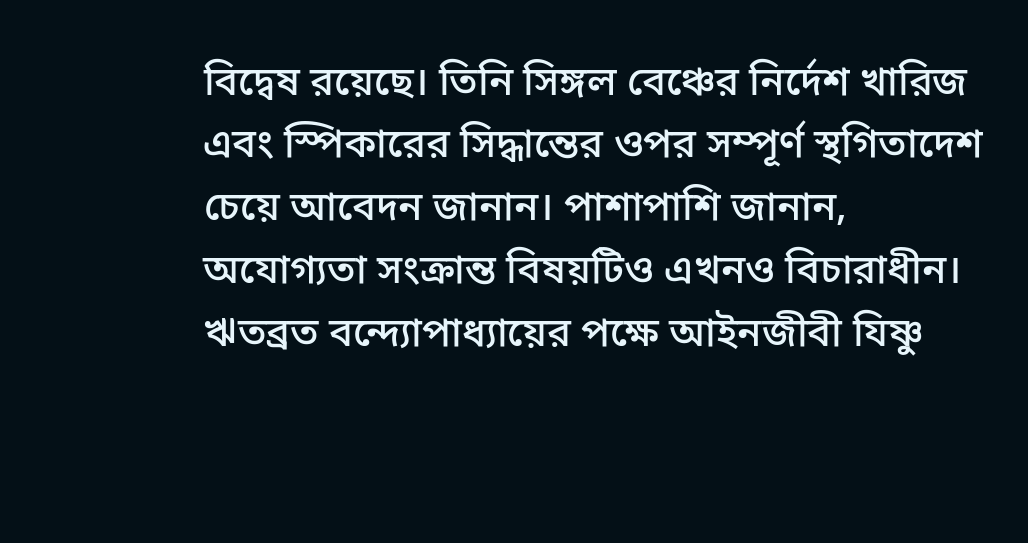বিদ্বেষ রয়েছে। তিনি সিঙ্গল বেঞ্চের নির্দেশ খারিজ এবং স্পিকারের সিদ্ধান্তের ওপর সম্পূর্ণ স্থগিতাদেশ চেয়ে আবেদন জানান। পাশাপাশি জানান, অযোগ্যতা সংক্রান্ত বিষয়টিও এখনও বিচারাধীন। ঋতব্রত বন্দ্যোপাধ্যায়ের পক্ষে আইনজীবী যিষ্ণু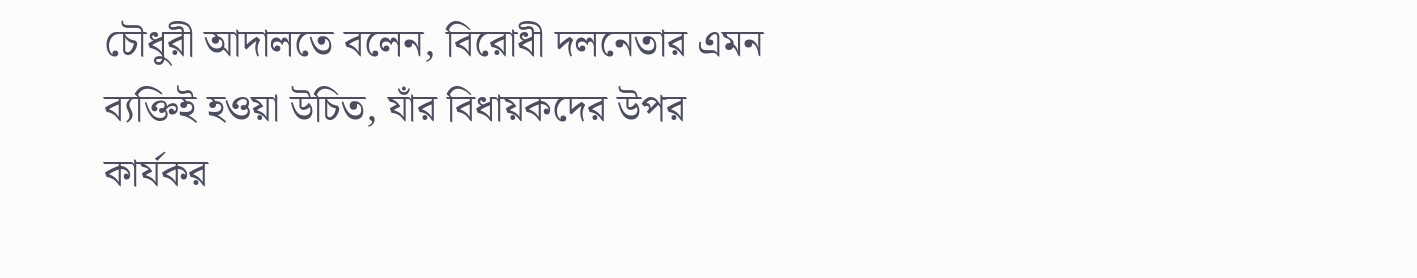চৌধুরী আদালতে বলেন, বিরোধী দলনেতার এমন ব্যক্তিই হওয়া উচিত, যাঁর বিধায়কদের উপর কার্যকর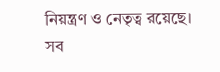নিয়ন্ত্রণ ও নেতৃত্ব রয়েছে। সব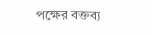পক্ষের বক্তব্য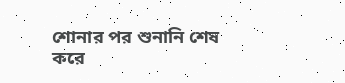শোনার পর শুনানি শেষ করে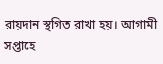রায়দান স্থগিত রাখা হয়। আগামী সপ্তাহে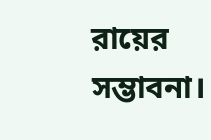রায়ের সম্ভাবনা।